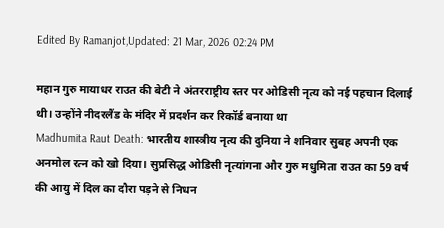Edited By Ramanjot,Updated: 21 Mar, 2026 02:24 PM

महान गुरु मायाधर राउत की बेटी ने अंतरराष्ट्रीय स्तर पर ओडिसी नृत्य को नई पहचान दिलाई थी। उन्होंने नीदरलैंड के मंदिर में प्रदर्शन कर रिकॉर्ड बनाया था
Madhumita Raut Death: भारतीय शास्त्रीय नृत्य की दुनिया ने शनिवार सुबह अपनी एक अनमोल रत्न को खो दिया। सुप्रसिद्ध ओडिसी नृत्यांगना और गुरु मधुमिता राउत का 59 वर्ष की आयु में दिल का दौरा पड़ने से निधन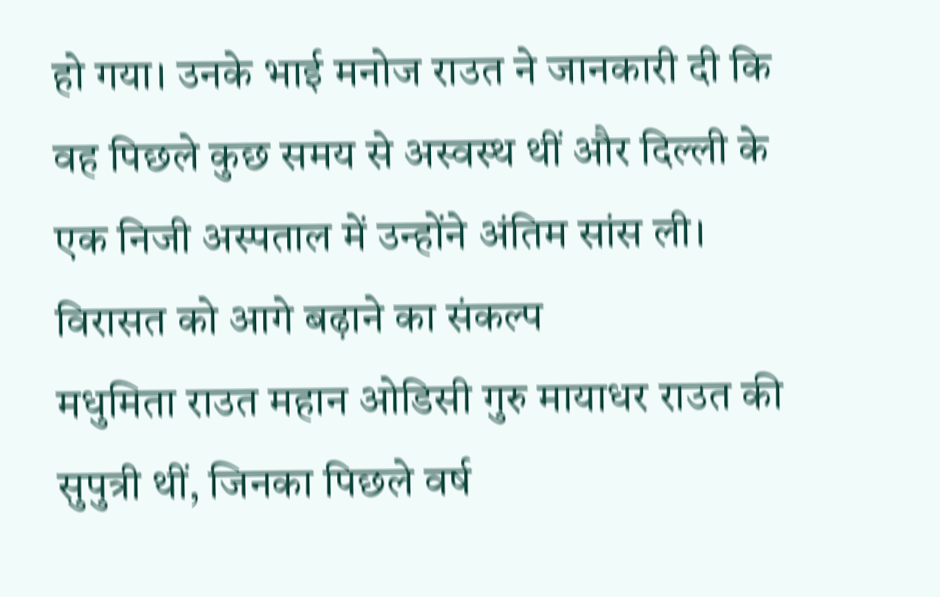हो गया। उनके भाई मनोज राउत ने जानकारी दी कि वह पिछले कुछ समय से अस्वस्थ थीं और दिल्ली के एक निजी अस्पताल में उन्होंने अंतिम सांस ली।
विरासत को आगे बढ़ाने का संकल्प
मधुमिता राउत महान ओडिसी गुरु मायाधर राउत की सुपुत्री थीं, जिनका पिछले वर्ष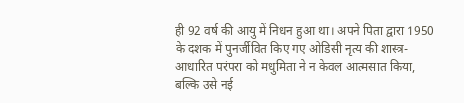ही 92 वर्ष की आयु में निधन हुआ था। अपने पिता द्वारा 1950 के दशक में पुनर्जीवित किए गए ओडिसी नृत्य की शास्त्र-आधारित परंपरा को मधुमिता ने न केवल आत्मसात किया, बल्कि उसे नई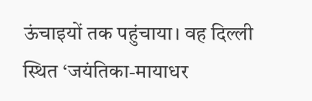ऊंचाइयों तक पहुंचाया। वह दिल्ली स्थित ‘जयंतिका-मायाधर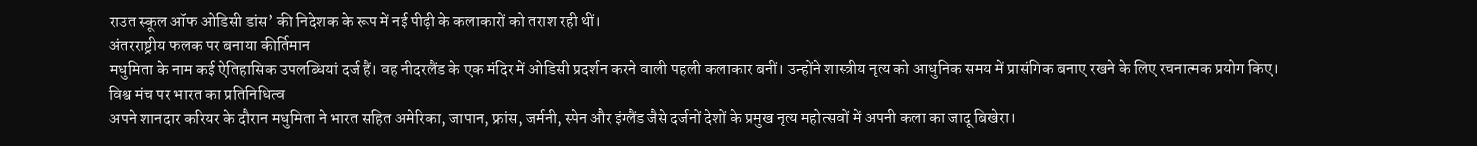राउत स्कूल ऑफ ओडिसी डांस’ की निदेशक के रूप में नई पीढ़ी के कलाकारों को तराश रही थीं।
अंतरराष्ट्रीय फलक पर बनाया कीर्तिमान
मधुमिता के नाम कई ऐतिहासिक उपलब्धियां दर्ज हैं। वह नीदरलैंड के एक मंदिर में ओडिसी प्रदर्शन करने वाली पहली कलाकार बनीं। उन्होंने शास्त्रीय नृत्य को आधुनिक समय में प्रासंगिक बनाए रखने के लिए रचनात्मक प्रयोग किए।
विश्व मंच पर भारत का प्रतिनिधित्व
अपने शानदार करियर के दौरान मधुमिता ने भारत सहित अमेरिका, जापान, फ्रांस, जर्मनी, स्पेन और इंग्लैंड जैसे दर्जनों देशों के प्रमुख नृत्य महोत्सवों में अपनी कला का जादू बिखेरा।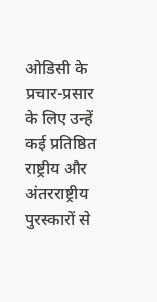ओडिसी के प्रचार-प्रसार के लिए उन्हें कई प्रतिष्ठित राष्ट्रीय और अंतरराष्ट्रीय पुरस्कारों से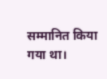सम्मानित किया गया था।